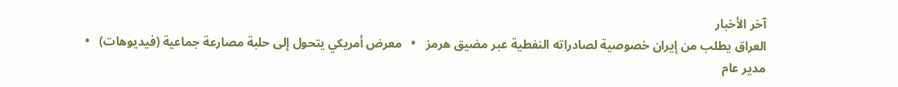آخر الأخبار
العراق يطلب من إيران خصوصية لصادراته النفطية عبر مضيق هرمز   •   معرض أمريكي يتحول إلى حلبة مصارعة جماعية (فيديوهات)   •   مدير عام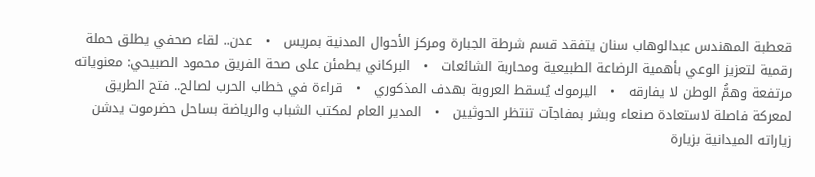قعطبة المهندس عبدالوهاب سنان يتفقد قسم شرطة الجبارة ومركز الأحوال المدنية بمريس   •   عدن.. لقاء صحفي يطلق حملة رقمية لتعزيز الوعي بأهمية الرضاعة الطبيعية ومحاربة الشائعات   •   البركاني يطمئن على صحة الفريق محمود الصبيحي: معنوياته مرتفعة وهمُّ الوطن لا يفارقه   •   اليرموك يُسقط العروبة بهدف المذكوري   •   قراءة في خطاب الحرب لصالح.. فتح الطريق لمعركة فاصلة لاستعادة صنعاء وبشر بمفاجآت تنتظر الحوثيين   •   المدير العام لمكتب الشباب والرياضة بساحل حضرموت يدشن زياراته الميدانية بزيارة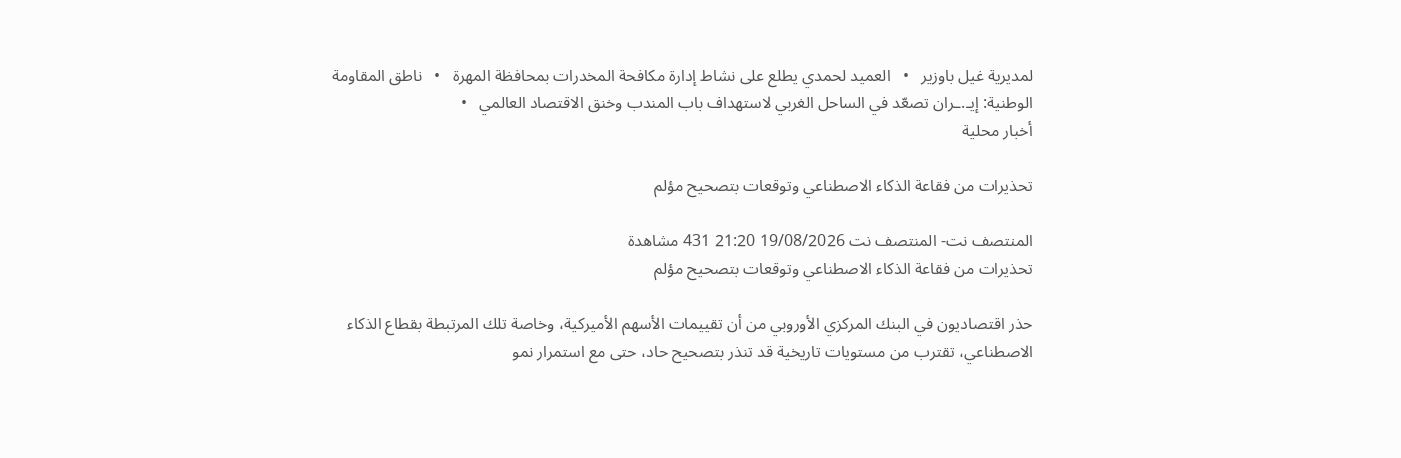لمديرية غيل باوزير   •   العميد لحمدي يطلع على نشاط إدارة مكافحة المخدرات بمحافظة المهرة   •   ناطق المقاومة الوطنية: إيـ.ـران تصعّد في الساحل الغربي لاستهداف باب المندب وخنق الاقتصاد العالمي   •
أخبار محلية

تحذيرات من فقاعة الذكاء الاصطناعي وتوقعات بتصحيح مؤلم

المنتصف نت- المنتصف نت 19/08/2026 21:20 431 مشاهدة
تحذيرات من فقاعة الذكاء الاصطناعي وتوقعات بتصحيح مؤلم

حذر اقتصاديون في البنك المركزي الأوروبي من أن تقييمات الأسهم الأميركية، وخاصة تلك المرتبطة بقطاع الذكاء الاصطناعي، تقترب من مستويات تاريخية قد تنذر بتصحيح حاد، حتى مع استمرار نمو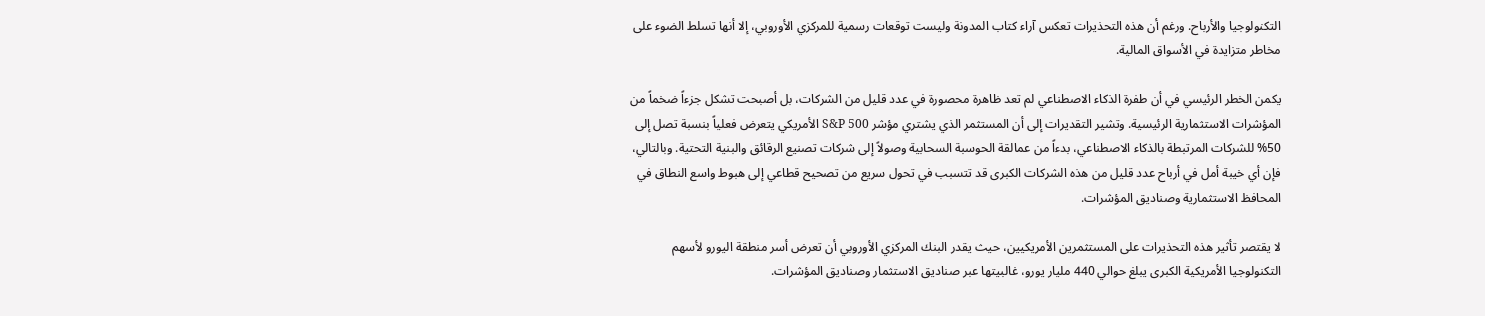التكنولوجيا والأرباح. ورغم أن هذه التحذيرات تعكس آراء كتاب المدونة وليست توقعات رسمية للمركزي الأوروبي، إلا أنها تسلط الضوء على مخاطر متزايدة في الأسواق المالية.

يكمن الخطر الرئيسي في أن طفرة الذكاء الاصطناعي لم تعد ظاهرة محصورة في عدد قليل من الشركات، بل أصبحت تشكل جزءاً ضخماً من المؤشرات الاستثمارية الرئيسية. وتشير التقديرات إلى أن المستثمر الذي يشتري مؤشر S&P 500 الأمريكي يتعرض فعلياً بنسبة تصل إلى 50% للشركات المرتبطة بالذكاء الاصطناعي، بدءاً من عمالقة الحوسبة السحابية وصولاً إلى شركات تصنيع الرقائق والبنية التحتية. وبالتالي، فإن أي خيبة أمل في أرباح عدد قليل من هذه الشركات الكبرى قد تتسبب في تحول سريع من تصحيح قطاعي إلى هبوط واسع النطاق في المحافظ الاستثمارية وصناديق المؤشرات.

لا يقتصر تأثير هذه التحذيرات على المستثمرين الأمريكيين، حيث يقدر البنك المركزي الأوروبي أن تعرض أسر منطقة اليورو لأسهم التكنولوجيا الأمريكية الكبرى يبلغ حوالي 440 مليار يورو، غالبيتها عبر صناديق الاستثمار وصناديق المؤشرات.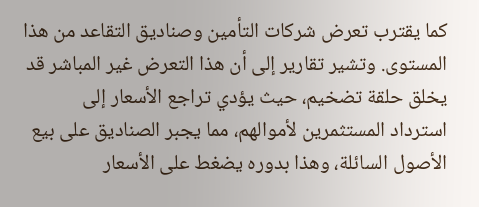كما يقترب تعرض شركات التأمين وصناديق التقاعد من هذا المستوى. وتشير تقارير إلى أن هذا التعرض غير المباشر قد يخلق حلقة تضخيم، حيث يؤدي تراجع الأسعار إلى استرداد المستثمرين لأموالهم، مما يجبر الصناديق على بيع الأصول السائلة، وهذا بدوره يضغط على الأسعار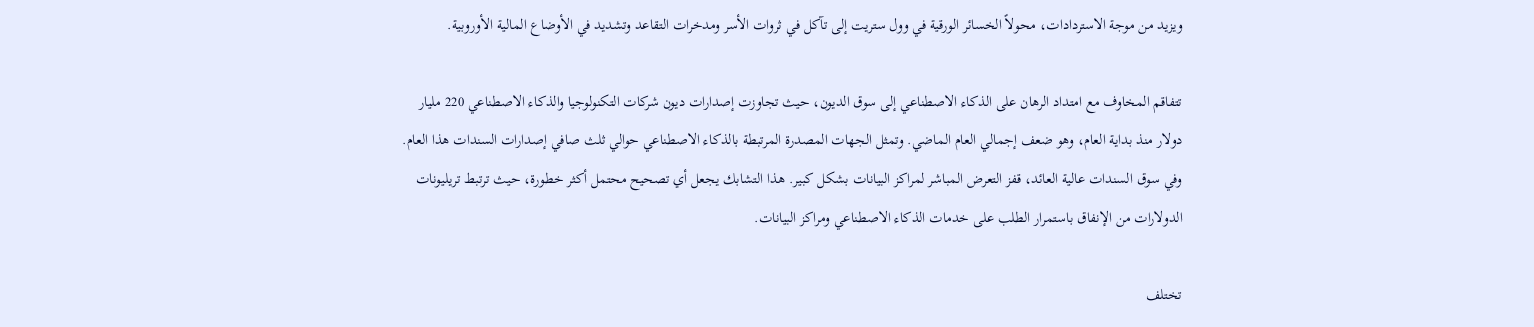ويزيد من موجة الاستردادات، محولاً الخسائر الورقية في وول ستريت إلى تآكل في ثروات الأسر ومدخرات التقاعد وتشديد في الأوضاع المالية الأوروبية.

تتفاقم المخاوف مع امتداد الرهان على الذكاء الاصطناعي إلى سوق الديون، حيث تجاوزت إصدارات ديون شركات التكنولوجيا والذكاء الاصطناعي 220 مليار دولار منذ بداية العام، وهو ضعف إجمالي العام الماضي. وتمثل الجهات المصدرة المرتبطة بالذكاء الاصطناعي حوالي ثلث صافي إصدارات السندات هذا العام. وفي سوق السندات عالية العائد، قفز التعرض المباشر لمراكز البيانات بشكل كبير. هذا التشابك يجعل أي تصحيح محتمل أكثر خطورة، حيث ترتبط تريليونات الدولارات من الإنفاق باستمرار الطلب على خدمات الذكاء الاصطناعي ومراكز البيانات.

تختلف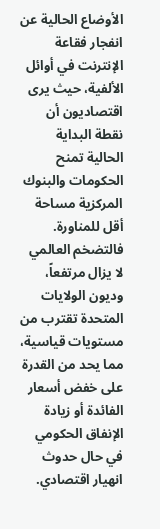الأوضاع الحالية عن انفجار فقاعة الإنترنت في أوائل الألفية، حيث يرى اقتصاديون أن نقطة البداية الحالية تمنح الحكومات والبنوك المركزية مساحة أقل للمناورة. فالتضخم العالمي لا يزال مرتفعاً، وديون الولايات المتحدة تقترب من مستويات قياسية، مما يحد من القدرة على خفض أسعار الفائدة أو زيادة الإنفاق الحكومي في حال حدوث انهيار اقتصادي.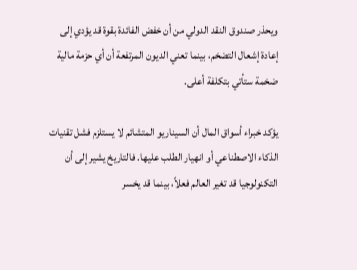ويحذر صندوق النقد الدولي من أن خفض الفائدة بقوة قد يؤدي إلى إعادة إشعال التضخم، بينما تعني الديون المرتفعة أن أي حزمة مالية ضخمة ستأتي بتكلفة أعلى.

يؤكد خبراء أسواق المال أن السيناريو المتشائم لا يستلزم فشل تقنيات الذكاء الاصطناعي أو انهيار الطلب عليها. فالتاريخ يشير إلى أن التكنولوجيا قد تغير العالم فعلاً، بينما قد يخسر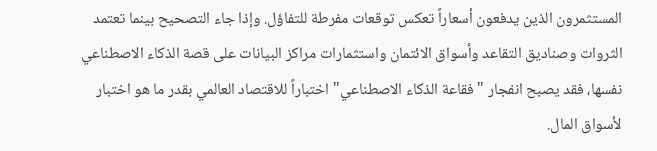المستثمرون الذين يدفعون أسعاراً تعكس توقعات مفرطة للتفاؤل. وإذا جاء التصحيح بينما تعتمد الثروات وصناديق التقاعد وأسواق الائتمان واستثمارات مراكز البيانات على قصة الذكاء الاصطناعي نفسها، فقد يصبح انفجار "فقاعة الذكاء الاصطناعي" اختباراً للاقتصاد العالمي بقدر ما هو اختبار لأسواق المال.